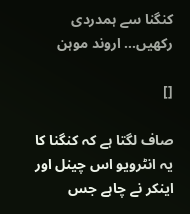کنگنا سے ہمدردی رکھیں… اروند موہن

[]

صاف لگتا ہے کہ کنگنا کا یہ انٹرویو اس چینل اور اینکر نے چاہے جس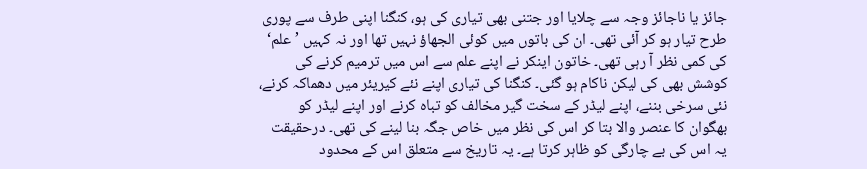جائز یا ناجائز وجہ سے چلایا اور جتنی بھی تیاری کی ہو، کنگنا اپنی طرف سے پوری طرح تیار ہو کر آئی تھی۔ ان کی باتوں میں کوئی الجھاؤ نہیں تھا اور نہ کہیں ’علم‘ کی کمی نظر آ رہی تھی۔ خاتون اینکر نے اپنے علم سے اس میں ترمیم کرنے کی کوشش بھی کی لیکن ناکام ہو گئی۔ کنگنا کی تیاری اپنے نئے کیریئر میں دھماکہ کرنے، نئی سرخی بننے، اپنے لیڈر کے سخت گیر مخالف کو تباہ کرنے اور اپنے لیڈر کو بھگوان کا عنصر والا بتا کر اس کی نظر میں خاص جگہ بنا لینے کی تھی۔ درحقیقت یہ اس کی بے چارگی کو ظاہر کرتا ہے۔ یہ تاریخ سے متعلق اس کے محدود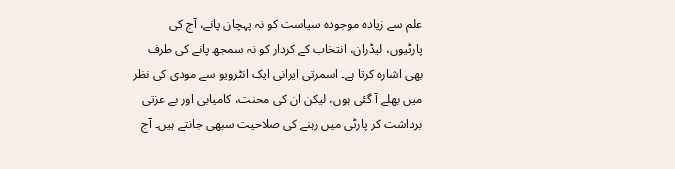علم سے زیادہ موجودہ سیاست کو نہ پہچان پانے، آج کی پارٹیوں، لیڈران، انتخاب کے کردار کو نہ سمجھ پانے کی طرف بھی اشارہ کرتا ہے۔ اسمرتی ایرانی ایک انٹرویو سے مودی کی نظر میں بھلے آ گئی ہوں، لیکن ان کی محنت، کامیابی اور بے عزتی برداشت کر پارٹی میں رہنے کی صلاحیت سبھی جانتے ہیں۔ آج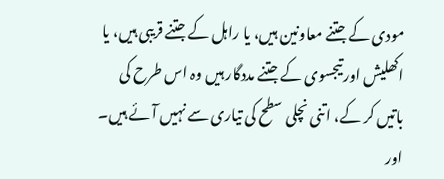مودی کے جتنے معاونین ہیں، یا راہل کے جتنے قریبی ہیں، یا اکھلیش اور تیجسوی کے جتنے مددگار ہیں وہ اس طرح کی باتیں کر کے، اتنی نچلی سطح کی تیاری سے نہیں آئے ہیں۔ اور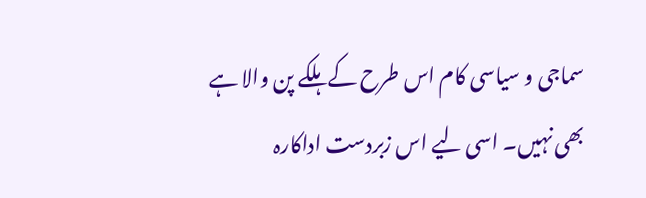سماجی و سیاسی کام اس طرح کے ہلکے پن والا ہے بھی نہیں۔ اسی لیے اس زبردست اداکارہ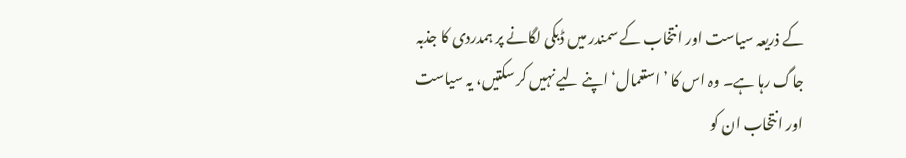کے ذریعہ سیاست اور انتخاب کے سمندر میں ڈبکی لگانے پر ہمدردی کا جذبہ جاگ رہا ہے۔ وہ اس کا ’استعمال‘ اپنے لیے نہیں کر سکتیں، یہ سیاست اور انتخاب ان کو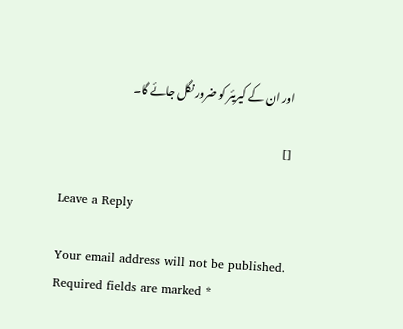اور ان کے کیریئر کو ضرور نگل جائے گا۔

[]

Leave a Reply

Your email address will not be published. Required fields are marked *